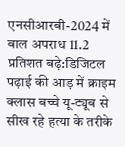एनसीआरबी-2024 में बाल अपराध 11.2 प्रतिशत बढ़े:डिजिटल पढ़ाई की आड़ में क्राइम क्लास बच्चे यू-ट्यूब से सीख रहे हत्या के तरीके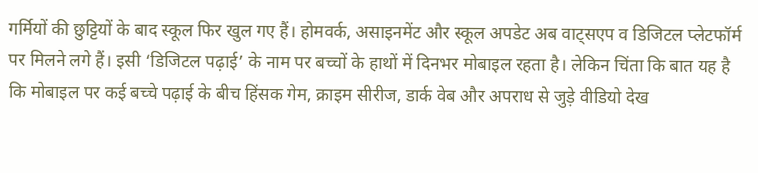गर्मियों की छुट्टियों के बाद स्कूल फिर खुल गए हैं। होमवर्क, असाइनमेंट और स्कूल अपडेट अब वाट्सएप व डिजिटल प्लेटफॉर्म पर मिलने लगे हैं। इसी ‘डिजिटल पढ़ाई’ के नाम पर बच्चों के हाथों में दिनभर मोबाइल रहता है। लेकिन चिंता कि बात यह है कि मोबाइल पर कई बच्चे पढ़ाई के बीच हिंसक गेम, क्राइम सीरीज, डार्क वेब और अपराध से जुड़े वीडियो देख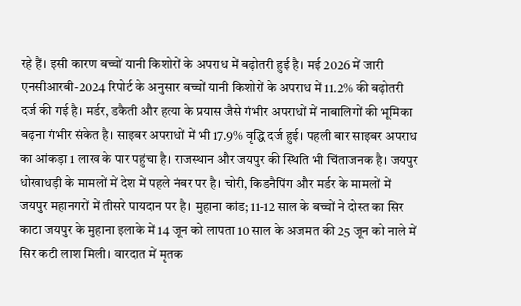रहे हैं। इसी कारण बच्चों यानी किशोरों के अपराध में बढ़ोतरी हुई है। मई 2026 में जारी एनसीआरबी-2024 रिपोर्ट के अनुसार बच्चों यानी किशोरों के अपराध में 11.2% की बढ़ोतरी दर्ज की गई है। मर्डर, डकैती और हत्या के प्रयास जैसे गंभीर अपराधों में नाबालिगों की भूमिका बढ़ना गंभीर संकेत है। साइबर अपराधों में भी 17.9% वृद्धि दर्ज हुई। पहली बार साइबर अपराध का आंकड़ा 1 लाख के पार पहुंचा है। राजस्थान और जयपुर की स्थिति भी चिंताजनक है। जयपुर धोखाधड़ी के मामलों में देश में पहले नंबर पर है। चोरी, किडनैपिंग और मर्डर के मामलों में जयपुर महानगरों में तीसरे पायदान पर है। मुहाना कांड; 11-12 साल के बच्चों ने दोस्त का सिर काटा जयपुर के मुहाना इलाके में 14 जून को लापता 10 साल के अजमत की 25 जून को नाले में सिर कटी लाश मिली। वारदात में मृतक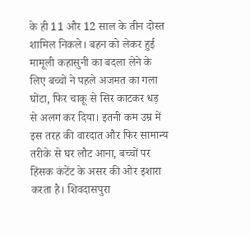के ही 11 और 12 साल के तीन दोस्त शामिल निकले। बहन को लेकर हुई मामूली कहासुनी का बदला लेने के लिए बच्चों ने पहले अजमत का गला घोंटा, फिर चाकू से सिर काटकर धड़ से अलग कर दिया। इतनी कम उम्र में इस तरह की वारदात और फिर सामान्य तरीके से घर लौट आना, बच्चों पर हिंसक कंटेंट के असर की ओर इशारा करता है। शिवदासपुरा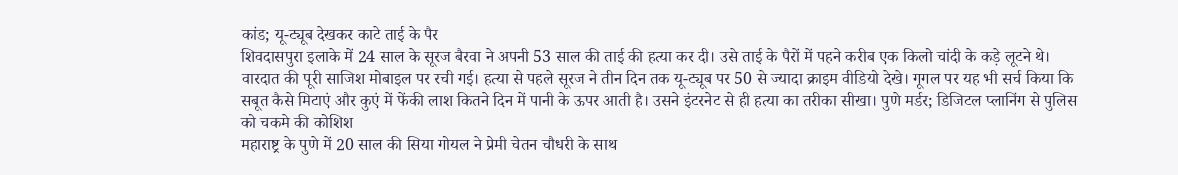कांड; यू-ट्यूब देखकर काटे ताई के पैर
शिवदासपुरा इलाके में 24 साल के सूरज बैरवा ने अपनी 53 साल की ताई की हत्या कर दी। उसे ताई के पैरों में पहने करीब एक किलो चांदी के कड़े लूटने थे। वारदात की पूरी साजिश मोबाइल पर रची गई। हत्या से पहले सूरज ने तीन दिन तक यू-ट्यूब पर 50 से ज्यादा क्राइम वीडियो देखे। गूगल पर यह भी सर्च किया कि सबूत कैसे मिटाएं और कुएं में फेंकी लाश कितने दिन में पानी के ऊपर आती है। उसने इंटरनेट से ही हत्या का तरीका सीखा। पुणे मर्डर; डिजिटल प्लानिंग से पुलिस को चकमे की कोशिश
महाराष्ट्र के पुणे में 20 साल की सिया गोयल ने प्रेमी चेतन चौधरी के साथ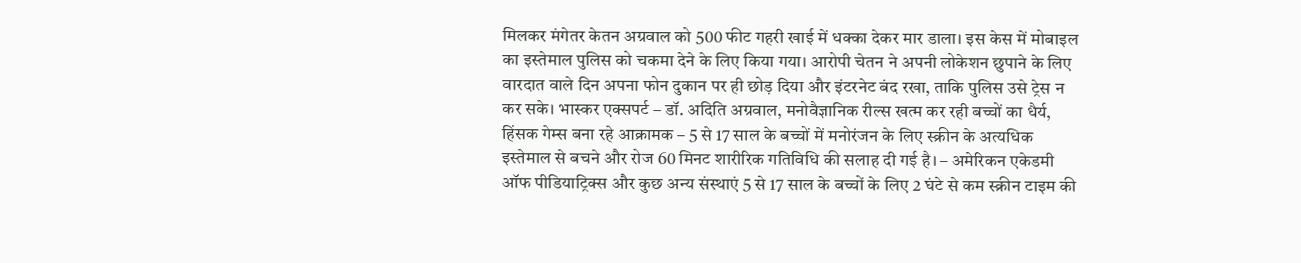मिलकर मंगेतर केतन अग्रवाल को 500 फीट गहरी खाई में धक्का देकर मार डाला। इस केस में मोबाइल का इस्तेमाल पुलिस को चकमा देने के लिए किया गया। आरोपी चेतन ने अपनी लोकेशन छुपाने के लिए वारदात वाले दिन अपना फोन दुकान पर ही छोड़ दिया और इंटरनेट बंद रखा, ताकि पुलिस उसे ट्रेस न कर सके। भास्कर एक्सपर्ट – डॉ. अदिति अग्रवाल, मनोवैज्ञानिक रील्स खत्म कर रही बच्चों का धैर्य, हिंसक गेम्स बना रहे आक्रामक – 5 से 17 साल के बच्चों में मनोरंजन के लिए स्क्रीन के अत्यधिक इस्तेमाल से बचने और रोज 60 मिनट शारीरिक गतिविधि की सलाह दी गई है। – अमेरिकन एकेडमी ऑफ पीडियाट्रिक्स और कुछ अन्य संस्थाएं 5 से 17 साल के बच्चों के लिए 2 घंटे से कम स्क्रीन टाइम की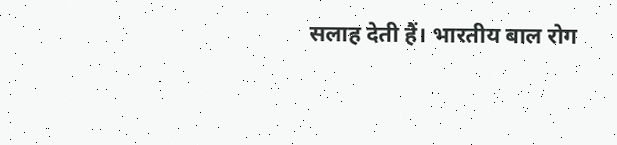सलाह देती हैं। भारतीय बाल रोग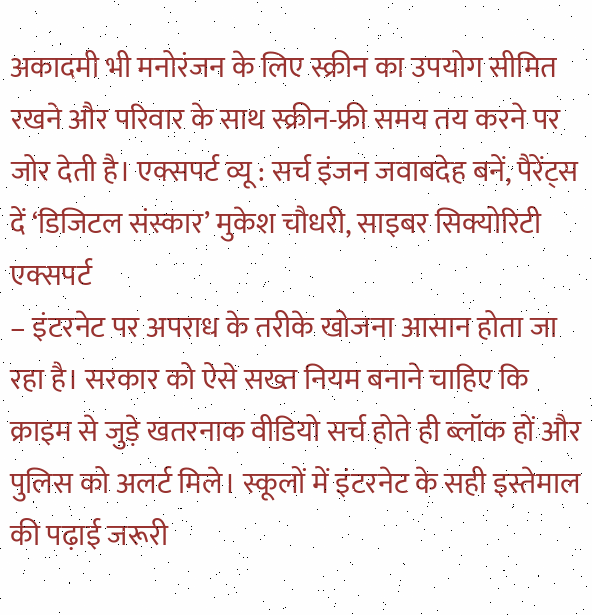अकादमी भी मनोरंजन के लिए स्क्रीन का उपयोग सीमित रखने और परिवार के साथ स्क्रीन-फ्री समय तय करने पर जोर देती है। एक्सपर्ट व्यू : सर्च इंजन जवाबदेह बनें, पैरेंट्स दें ‘डिजिटल संस्कार’ मुकेश चौधरी, साइबर सिक्योरिटी एक्सपर्ट
– इंटरनेट पर अपराध के तरीके खोजना आसान होता जा रहा है। सरकार को ऐसे सख्त नियम बनाने चाहिए कि क्राइम से जुड़े खतरनाक वीडियो सर्च होते ही ब्लॉक हों और पुलिस को अलर्ट मिले। स्कूलों में इंटरनेट के सही इस्तेमाल की पढ़ाई जरूरी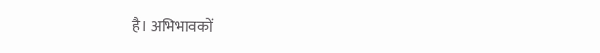है। अभिभावकों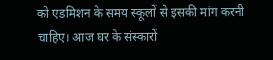को एडमिशन के समय स्कूलों से इसकी मांग करनी चाहिए। आज घर के संस्कारों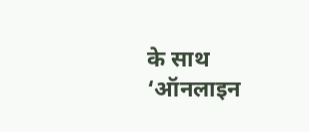के साथ ‘ऑनलाइन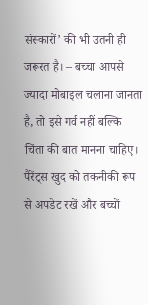संस्कारों’ की भी उतनी ही जरूरत है। – बच्चा आपसे ज्यादा मोबाइल चलाना जानता है, तो इसे गर्व नहीं बल्कि चिंता की बात मानना चाहिए। पैरेंट्स खुद को तकनीकी रूप से अपडेट रखें और बच्चों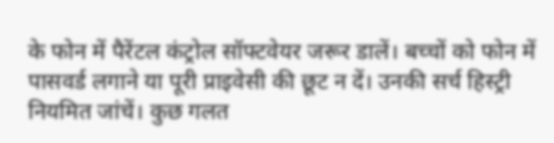के फोन में पैरेंटल कंट्रोल सॉफ्टवेयर जरूर डालें। बच्चों को फोन में पासवर्ड लगाने या पूरी प्राइवेसी की छूट न दें। उनकी सर्च हिस्ट्री नियमित जांचें। कुछ गलत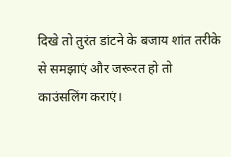दिखे तो तुरंत डांटने के बजाय शांत तरीके से समझाएं और जरूरत हो तो काउंसलिंग कराएं।